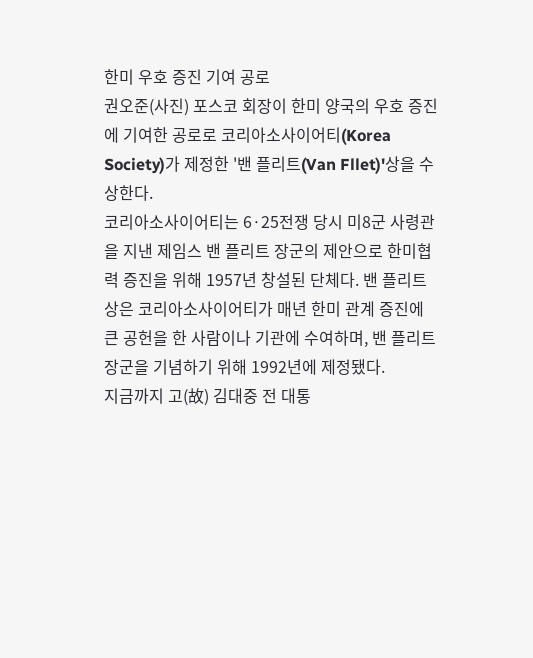한미 우호 증진 기여 공로
권오준(사진) 포스코 회장이 한미 양국의 우호 증진에 기여한 공로로 코리아소사이어티(Korea Society)가 제정한 '밴 플리트(Van Fllet)'상을 수상한다.
코리아소사이어티는 6·25전쟁 당시 미8군 사령관을 지낸 제임스 밴 플리트 장군의 제안으로 한미협력 증진을 위해 1957년 창설된 단체다. 밴 플리트상은 코리아소사이어티가 매년 한미 관계 증진에 큰 공헌을 한 사람이나 기관에 수여하며, 밴 플리트 장군을 기념하기 위해 1992년에 제정됐다.
지금까지 고(故) 김대중 전 대통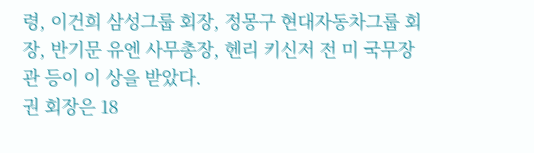령, 이건희 삼성그룹 회장, 정몽구 현대자동차그룹 회장, 반기문 유엔 사무총장, 헨리 키신저 전 미 국무장관 등이 이 상을 받았다.
권 회장은 18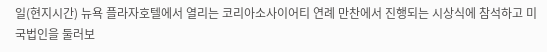일(현지시간) 뉴욕 플라자호텔에서 열리는 코리아소사이어티 연례 만찬에서 진행되는 시상식에 참석하고 미국법인을 둘러보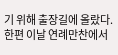기 위해 출장길에 올랐다.
한편 이날 연례만찬에서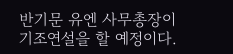반기문 유엔 사무총장이 기조연설을 할 예정이다.